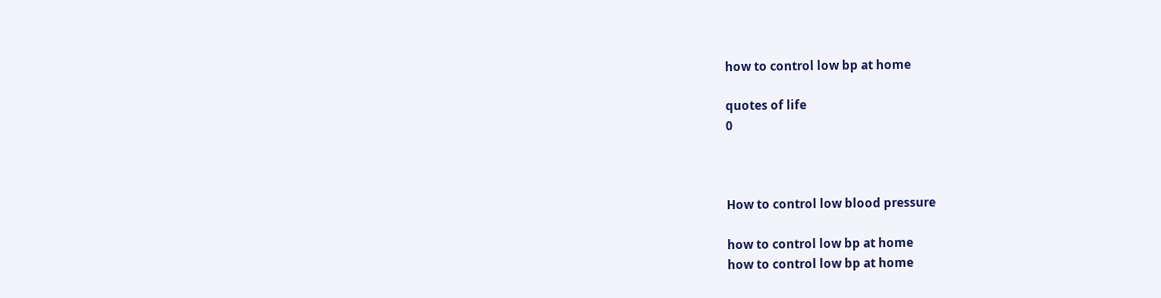how to control low bp at home

quotes of life
0



How to control low blood pressure

how to control low bp at home
how to control low bp at home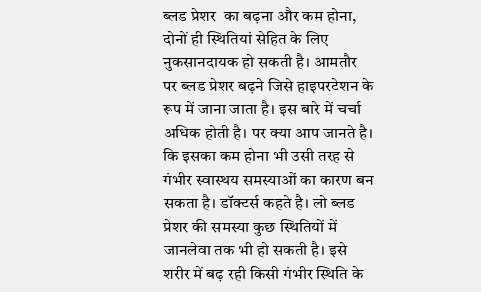ब्लड प्रेशर  का बढ़ना और कम होना, दोनों ही स्थितियां सेहित के लिए नुकसानदायक हो सकती है। आमतौर पर ब्लड प्रेशर बढ़ने जिसे हाइपरटेशन के रूप में जाना जाता है। इस बारे में चर्चा अधिक होती है। पर क्या आप जानते है। कि इसका कम होना भी उसी तरह से गंभीर स्वास्थय समस्याओं का कारण बन सकता है। डॉक्टर्स कहते है। लो ब्लड प्रेशर की समस्या कुछ स्थितियों में जानलेवा तक भी हो सकती है। इसे शरीर में बढ़ रही किसी गंभीर स्थिति के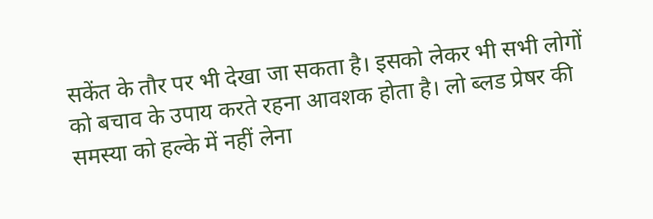सकेंत के तौर पर भी देखा जा सकता है। इसको लेकर भी सभी लोगों को बचाव के उपाय करते रहना आवशक होता है। लो ब्लड प्रेषर की समस्या को हल्के में नहीं लेना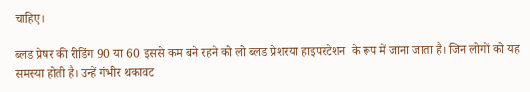चाहिए।

ब्लड प्रेषर की रीडिंग 90 या 60 इससे कम बने रहने को लो ब्लड प्रेशरया हाइपरटेशन  के रूप में जाना जाता है। जिन लोगों को यह समस्या होती है। उन्हें गंभीर थकावट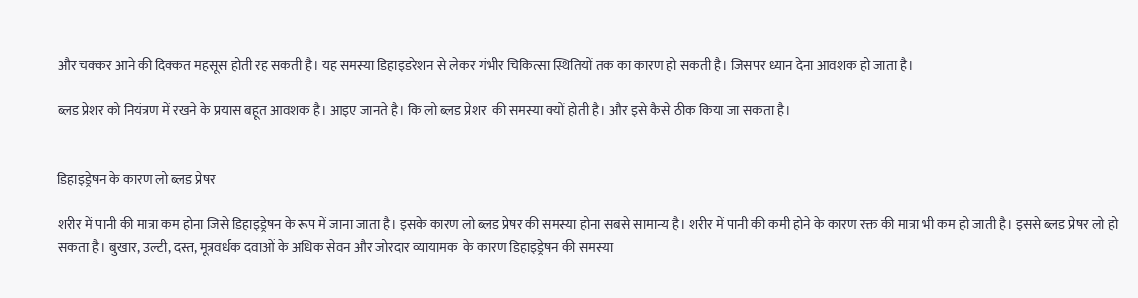और चक्कर आने की दिक्कत महसूस होती रह सकती है। यह समस्या डिहाइडरेशन से लेकर गंभीर चिकित्सा स्थितियों तक का कारण हो सकती है। जिसपर ध्यान देना आवशक हो जाता है।

ब्लड प्रेशर को नियंत्रण में रखने के प्रयास बहूत आवशक है। आइए जानते है। कि लो ब्लड प्रेशर  की समस्या क्यों होती है। और इसे कैसे ठीक किया जा सकता है।


डिहाइड्रेषन के कारण लो ब्लड प्रेषर

शरीर में पानी की मात्रा कम होना जिसे डिहाइड्रेषन के रूप में जाना जाता है। इसके कारण लो ब्लड प्रेषर की समस्या होना सबसे सामान्य है। शरीर में पानी की कमी होने के कारण रक्त की मात्रा भी कम हो जाती है। इससे ब्लड प्रेषर लो हो सकता है। बुखार, उल्टी, दस्त, मूत्रवर्धक दवाओं के अधिक सेवन और जोरदार व्यायामक  के कारण डिहाइड्रेषन की समस्या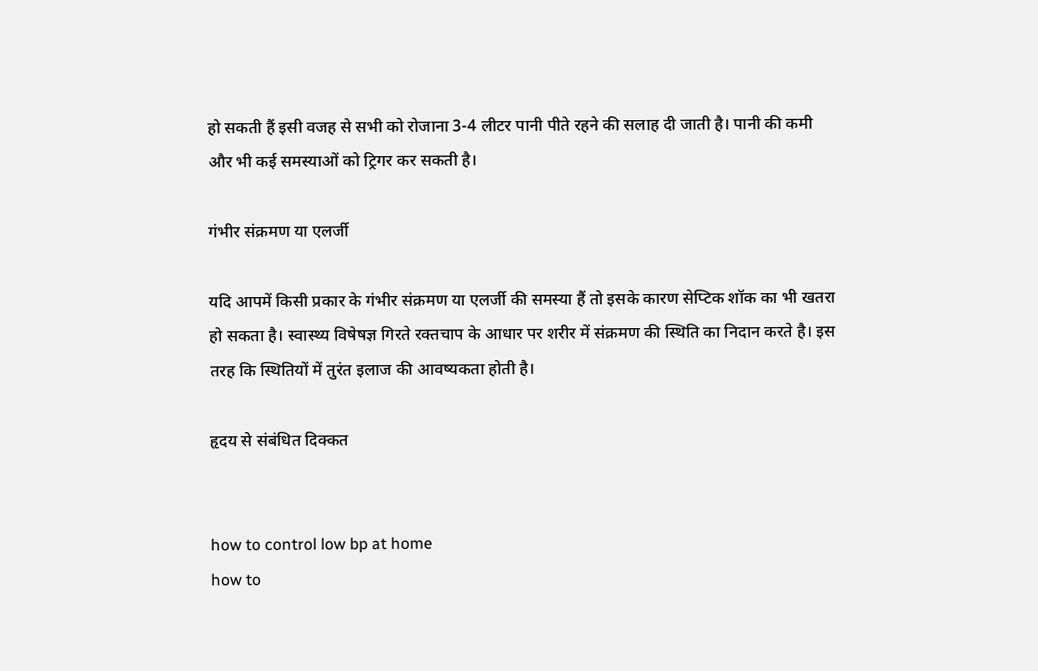हो सकती हैं इसी वजह से सभी को रोजाना 3-4 लीटर पानी पीते रहने की सलाह दी जाती है। पानी की कमी और भी कई समस्याओं को ट्रिगर कर सकती है।

गंभीर संक्रमण या एलर्जी

यदि आपमें किसी प्रकार के गंभीर संक्रमण या एलर्जी की समस्या हैं तो इसके कारण सेप्टिक शॉक का भी खतरा हो सकता है। स्वास्थ्य विषेषज्ञ गिरते रक्तचाप के आधार पर शरीर में संक्रमण की स्थिति का निदान करते है। इस तरह कि स्थितियों में तुरंत इलाज की आवष्यकता होती है।

हृदय से संबंधित दिक्कत


how to control low bp at home
how to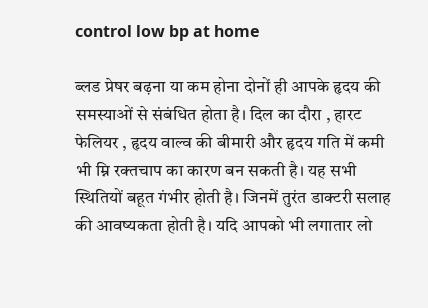control low bp at home

ब्लड प्रेषर बढ़ना या कम होना दोनों ही आपके हृदय की समस्याओं से संबंधित होता है। दिल का दौरा , हारट फेलियर , हृदय वाल्व की बीमारी और हृदय गति में कमी भी म्नि रक्तचाप का कारण बन सकती है। यह सभी स्थितियों बहूत गंभीर होती है। जिनमें तुरंत डाक्टरी सलाह की आवष्यकता होती है। यदि आपको भी लगातार लो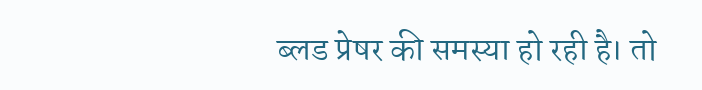ब्लड प्रेषर की समस्या हो रही है। तो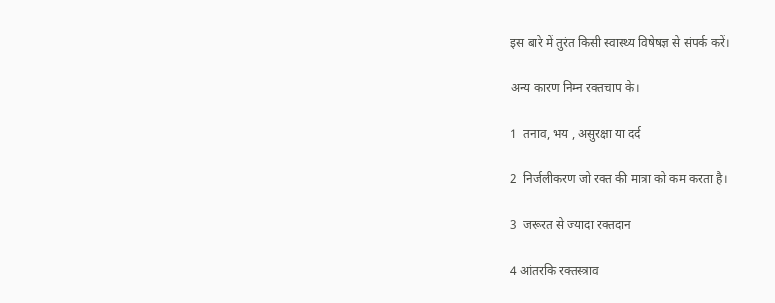इस बारे में तुरंत किसी स्वास्थ्य विषेषज्ञ से संपर्क करें।

अन्य कारण निम्न रक्तचाप के।

1  तनाव, भय , असुरक्षा या दर्द

2  निर्जलीकरण जो रक्त की मात्रा को कम करता है।

3  जरूरत से ज्यादा रक्तदान

4 आंतरकि रक्तस्त्राव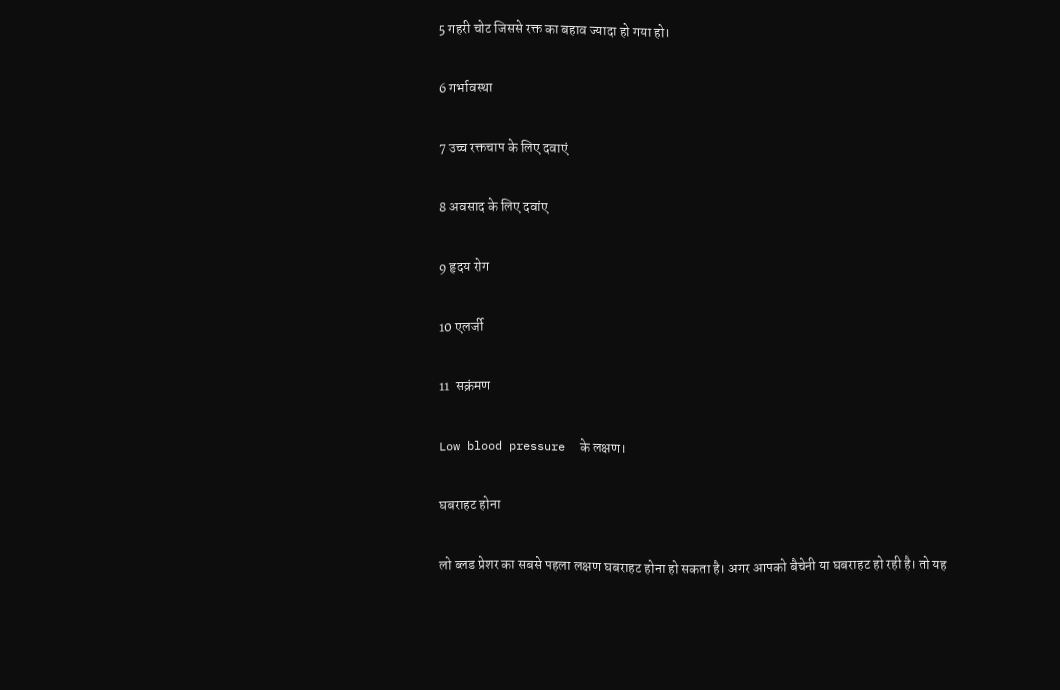5 गहरी चोट जिससे रक्त का बहाव ज्यादा हो गया हो।

6 गर्भावस्था

7 उच्च रक्तचाप के लिए दवाएं

8 अवसाद के लिए दवांए

9 हृदय रोग

10 एलर्जी

11  सक्रंमण

Low blood pressure  के लक्षण।

घबराहट होना

लो ब्लड प्रेशर का सबसे पहला लक्षण घबराहट होना हो सकता है। अगर आपको बैचेनी या घबराहट हो रही है। तो यह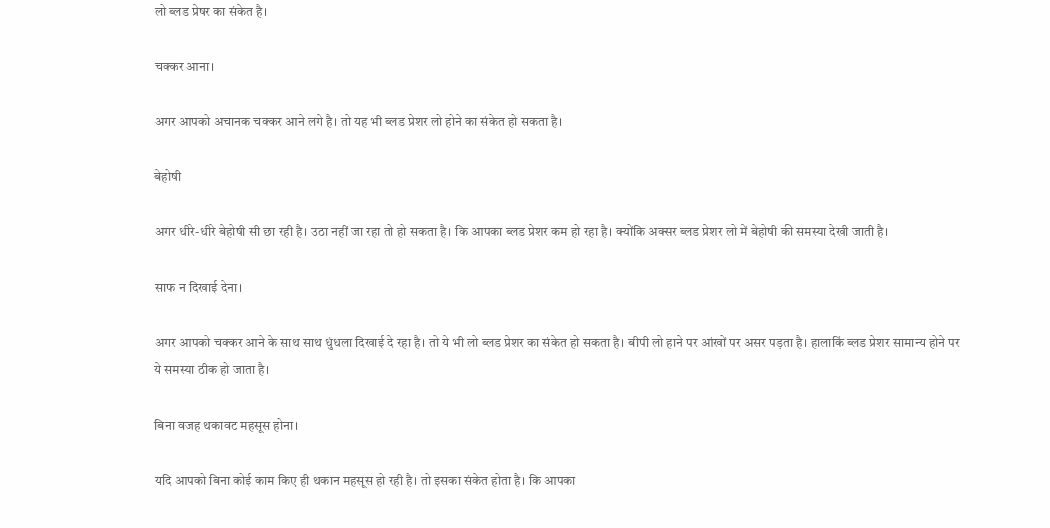लो ब्लड प्रेषर का संकेत है।

चक्कर आना।

अगर आपको अचानक चक्कर आने लगे है। तो यह भी ब्लड प्रेशर लो होने का संकेत हो सकता है।

बेहोषी

अगर धीरे-धीरे बेहोषी सी छा रही है। उठा नहीं जा रहा तो हो सकता है। कि आपका ब्लड प्रेशर कम हो रहा है। क्योंकि अक्सर ब्लड प्रेशर लो में बेहोषी की समस्या देखी जाती है।

साफ न दिखाई देना।

अगर आपको चक्कर आने के साथ साथ धुंधला दिखाई दे रहा है। तो ये भी लो ब्लड प्रेशर का संकेत हो सकता है। बीपी लो हाने पर आंखों पर असर पड़ता है। हालाकिं ब्लड प्रेशर सामान्य होने पर ये समस्या ठीक हो जाता है।

बिना वजह थकावट महसूस होना।

यदि आपको बिना कोई काम किए ही थकान महसूस हो रही है। तो इसका संकेत होता है। कि आपका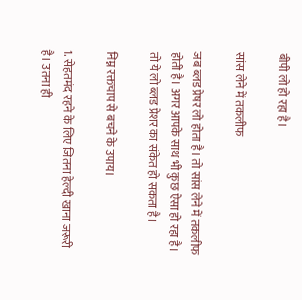बीपी लो हो रहा है।

सांस लेने में तकलीफ

जब ब्लड प्रेषर लो होता है। तो सांस लेने में तकलीफ होती है। अगर आपके साथ भी कुछ ऐसा हो रहा है। तो ये लो ब्लड प्रेशर का संकेत हो सकता है।

निम्न रक्तचाप से बचने के उपाय।

1. सेहतमंद रहने के लिए जितना हेल्दी खाना जरूरी है। उतना ही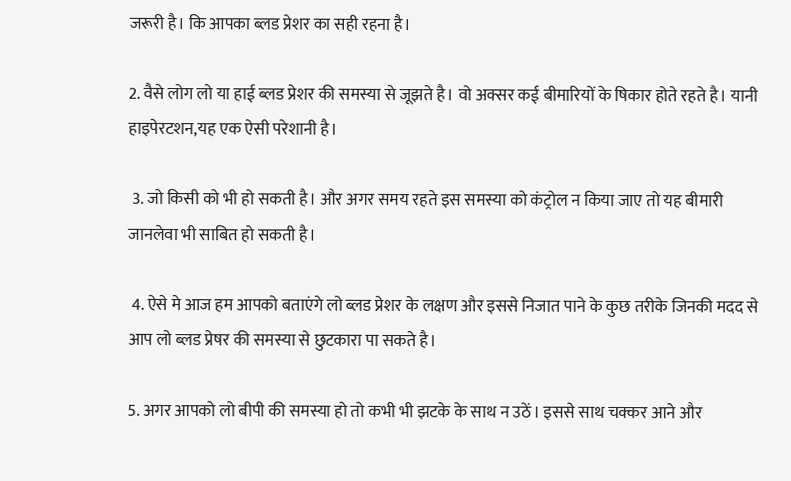जरूरी है। कि आपका ब्लड प्रेशर का सही रहना है।

2. वैसे लोग लो या हाई ब्लड प्रेशर की समस्या से जूझते है। वो अक्सर कई बीमारियों के षिकार होते रहते है। यानी हाइपेरटशन,यह एक ऐसी परेशानी है।

 3. जो किसी को भी हो सकती है। और अगर समय रहते इस समस्या को कंट्रोल न किया जाए तो यह बीमारी जानलेवा भी साबित हो सकती है।

 4. ऐसे मे आज हम आपको बताएंगे लो ब्लड प्रेशर के लक्षण और इससे निजात पाने के कुछ तरीके जिनकी मदद से आप लो ब्लड प्रेषर की समस्या से छुटकारा पा सकते है।

5. अगर आपको लो बीपी की समस्या हो तो कभी भी झटके के साथ न उठें। इससे साथ चक्कर आने और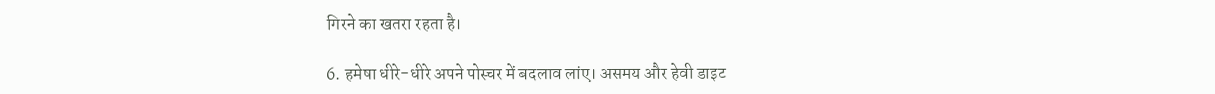गिरने का खतरा रहता है।

6. हमेषा धीरे-धीरे अपने पोस्चर में बदलाव लांए। असमय और हेवी डाइट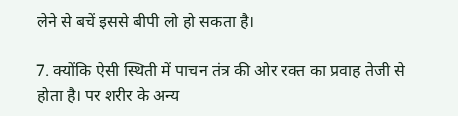लेने से बचें इससे बीपी लो हो सकता है।

7. क्योंकि ऐसी स्थिती में पाचन तंत्र की ओर रक्त का प्रवाह तेजी से होता है। पर शरीर के अन्य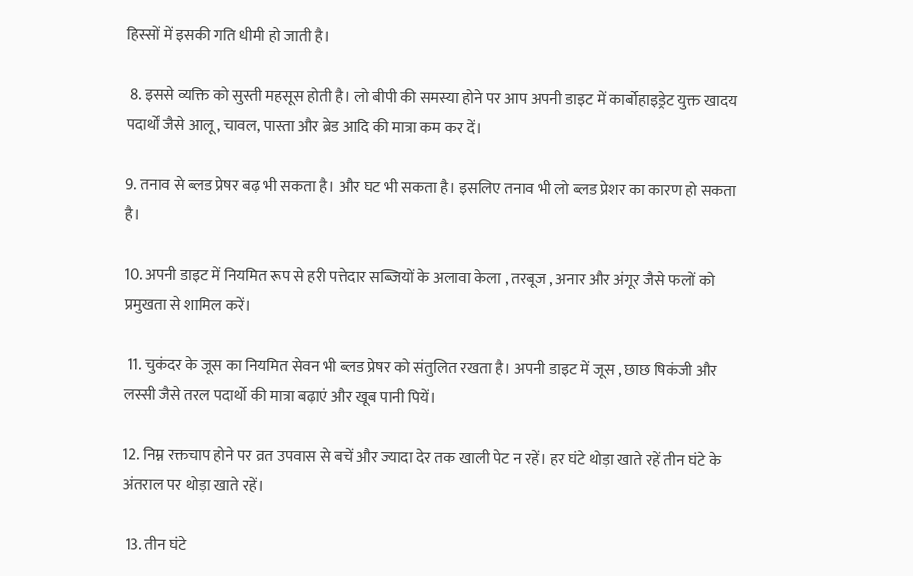हिस्सों में इसकी गति धीमी हो जाती है।

 8. इससे व्यक्ति को सुस्ती महसूस होती है। लो बीपी की समस्या होने पर आप अपनी डाइट में कार्बोहाइड्रेट युक्त खादय पदार्थों जैसे आलू, चावल, पास्ता और ब्रेड आदि की मात्रा कम कर दें।

9. तनाव से ब्लड प्रेषर बढ़ भी सकता है। और घट भी सकता है। इसलिए तनाव भी लो ब्लड प्रेशर का कारण हो सकता है।

10. अपनी डाइट में नियमित रूप से हरी पत्तेदार सब्जियों के अलावा केला , तरबूज , अनार और अंगूर जैसे फलों को प्रमुखता से शामिल करें।

 11. चुकंदर के जूस का नियमित सेवन भी ब्लड प्रेषर को संतुलित रखता है। अपनी डाइट में जूस , छाछ षिकंजी और लस्सी जैसे तरल पदार्थो की मात्रा बढ़ाएं और खूब पानी पियें।

12. निम्न रक्तचाप होने पर व्रत उपवास से बचें और ज्यादा देर तक खाली पेट न रहें। हर घंटे थोड़ा खाते रहें तीन घंटे के अंतराल पर थोड़ा खाते रहें।

 13. तीन घंटे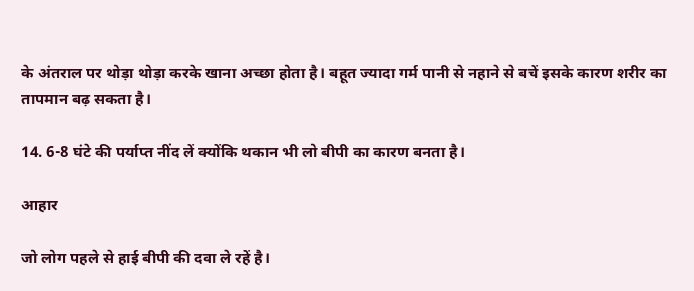के अंतराल पर थोड़ा थोड़ा करके खाना अच्छा होता है। बहूत ज्यादा गर्म पानी से नहाने से बचें इसके कारण शरीर का तापमान बढ़ सकता है।

14. 6-8 घंटे की पर्याप्त नींद लें क्योंकि थकान भी लो बीपी का कारण बनता है।

आहार

जो लोग पहले से हाई बीपी की दवा ले रहें है।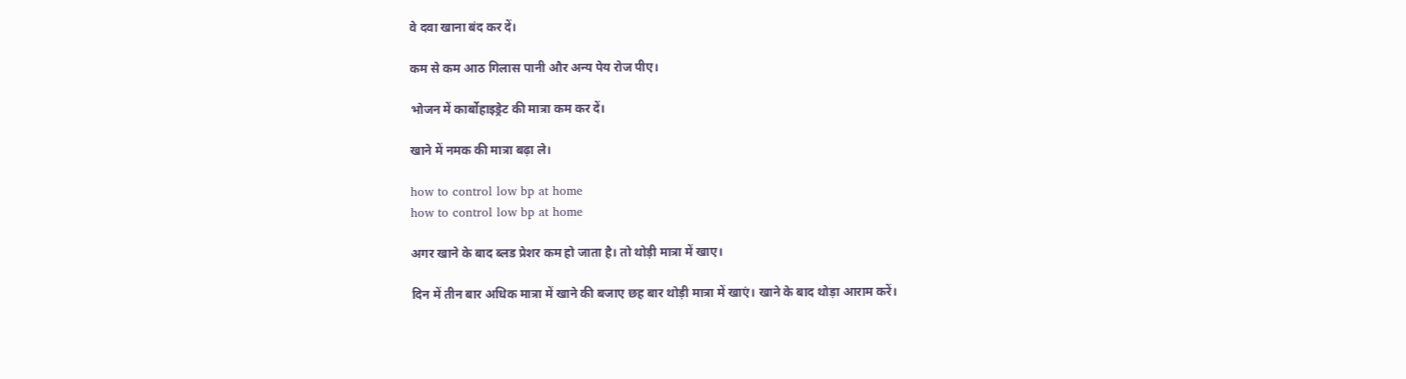वे दवा खाना बंद कर दें।

कम से कम आठ गिलास पानी और अन्य पेय रोज पीए।

भोजन में कार्बोहाइड्रेट की मात्रा कम कर दें।

खाने में नमक की मात्रा बढ़ा ले।

how to control low bp at home
how to control low bp at home

अगर खाने के बाद ब्लड प्रेशर कम हो जाता है। तो थोड़ी मात्रा में खाए।

दिन में तीन बार अधिक मात्रा में खाने की बजाए छह बार थोड़ी मात्रा में खाएं। खाने के बाद थोड़ा आराम करें।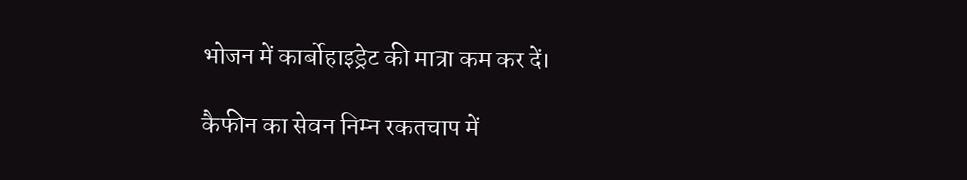भोजन में कार्बोहाइड्रेट की मात्रा कम कर दें।

कैफीन का सेवन निम्न रकतचाप में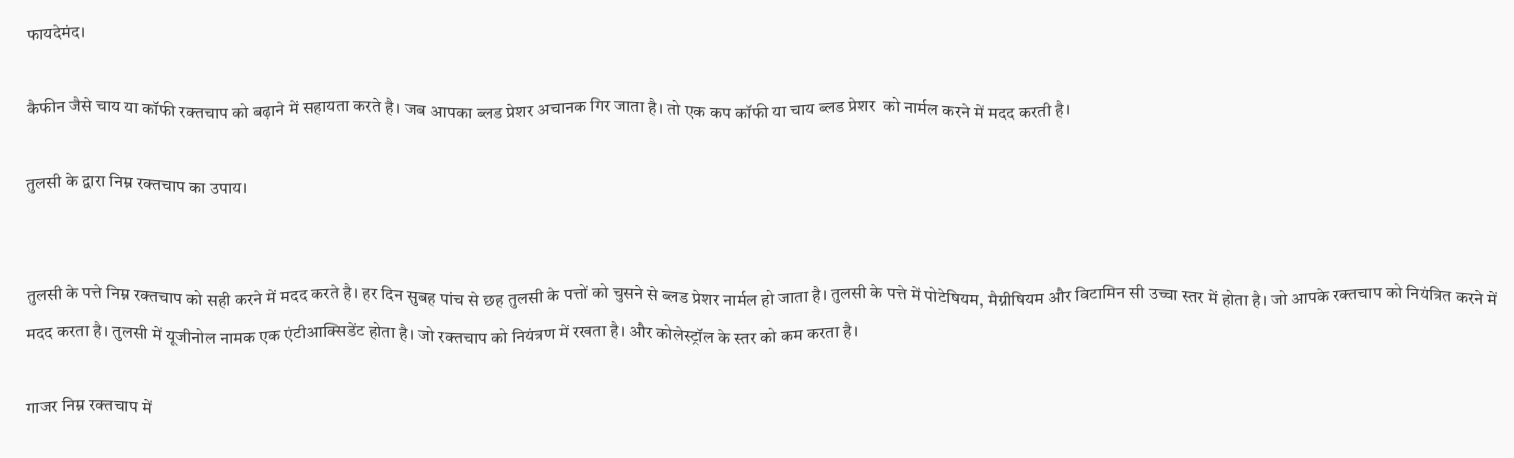फायदेमंद।

कैफीन जैसे चाय या कॉफी रक्तचाप को बढ़ाने में सहायता करते है। जब आपका ब्लड प्रेशर अचानक गिर जाता है। तो एक कप कॉफी या चाय ब्लड प्रेशर  को नार्मल करने में मदद करती है।

तुलसी के द्वारा निम्न रक्तचाप का उपाय।


तुलसी के पत्ते निम्न रक्तचाप को सही करने में मदद करते है। हर दिन सुबह पांच से छह तुलसी के पत्तों को चुसने से ब्लड प्रेशर नार्मल हो जाता है। तुलसी के पत्ते में पोटेषियम, मैग्नीषियम और विटामिन सी उच्चा स्तर में होता है। जो आपके रक्तचाप को नियंत्रित करने में मदद करता है। तुलसी में यूजीनोल नामक एक एंटीआक्सिडेंट होता है। जो रक्तचाप को नियंत्रण में रखता है। और कोलेस्ट्रॉल के स्तर को कम करता है।

गाजर निम्न रक्तचाप में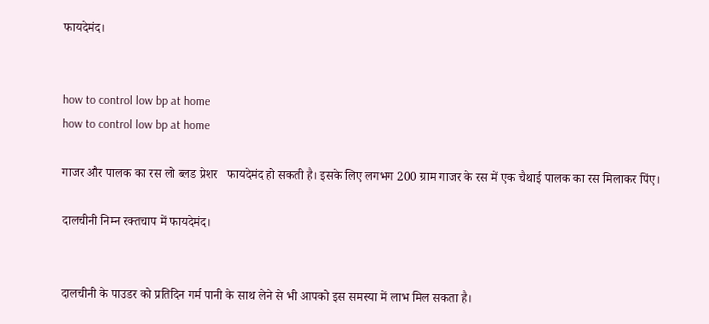फायदेमंद।


how to control low bp at home
how to control low bp at home

गाजर और पालक का रस लो ब्लड प्रेशर   फायदेमंद हो सकती है। इसके लिए लगभग 200 ग्राम गाजर के रस में एक चैथाई पालक का रस मिलाकर पिंए।

दालचीनी निम्न रक्तचाप में फायदेमंद।


दालचीनी के पाउडर को प्रतिदिन गर्म पानी के साथ लेने से भी आपको इस समस्या में लाभ मिल सकता है।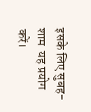इसके लिए सुबह-शाम  यह प्रयोग करें।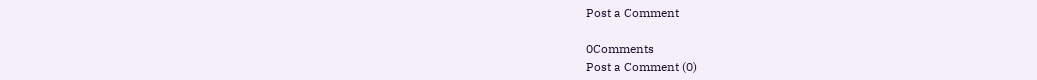Post a Comment

0Comments
Post a Comment (0)